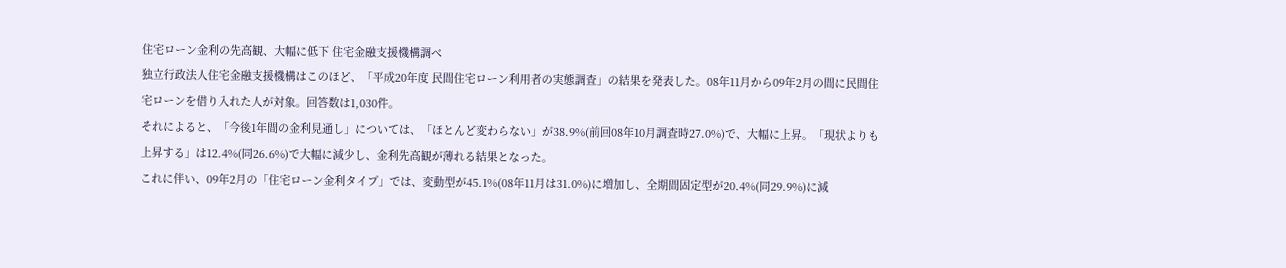住宅ローン金利の先高観、大幅に低下 住宅金融支援機構調べ
独立行政法人住宅金融支援機構はこのほど、「平成20年度 民間住宅ローン利用者の実態調査」の結果を発表した。08年11月から09年2月の間に民間住宅ローンを借り入れた人が対象。回答数は1,030件。
それによると、「今後1年間の金利見通し」については、「ほとんど変わらない」が38.9%(前回08年10月調査時27.0%)で、大幅に上昇。「現状よりも上昇する」は12.4%(同26.6%)で大幅に減少し、金利先高観が薄れる結果となった。
これに伴い、09年2月の「住宅ローン金利タイプ」では、変動型が45.1%(08年11月は31.0%)に増加し、全期間固定型が20.4%(同29.9%)に減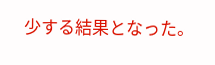少する結果となった。